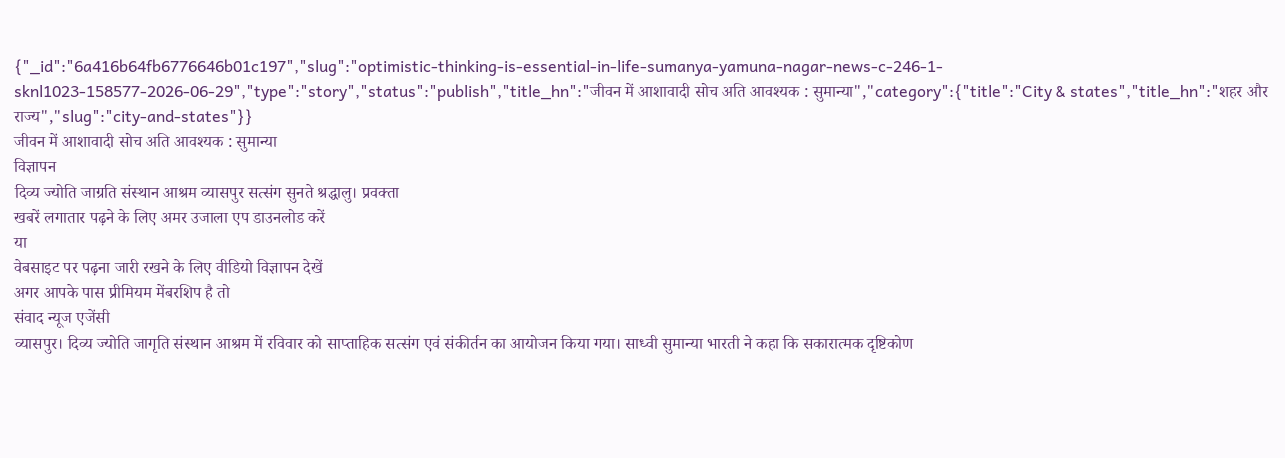{"_id":"6a416b64fb6776646b01c197","slug":"optimistic-thinking-is-essential-in-life-sumanya-yamuna-nagar-news-c-246-1-sknl1023-158577-2026-06-29","type":"story","status":"publish","title_hn":"जीवन में आशावादी सोच अति आवश्यक : सुमान्या","category":{"title":"City & states","title_hn":"शहर और राज्य","slug":"city-and-states"}}
जीवन में आशावादी सोच अति आवश्यक : सुमान्या
विज्ञापन
दिव्य ज्योति जाग्रति संस्थान आश्रम व्यासपुर सत्संग सुनते श्रद्धालु। प्रवक्ता
खबरें लगातार पढ़ने के लिए अमर उजाला एप डाउनलोड करें
या
वेबसाइट पर पढ़ना जारी रखने के लिए वीडियो विज्ञापन देखें
अगर आपके पास प्रीमियम मेंबरशिप है तो
संवाद न्यूज एजेंसी
व्यासपुर। दिव्य ज्योति जागृति संस्थान आश्रम में रविवार को साप्ताहिक सत्संग एवं संकीर्तन का आयोजन किया गया। साध्वी सुमान्या भारती ने कहा कि सकारात्मक दृष्टिकोण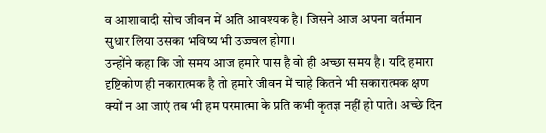व आशावादी सोच जीवन में अति आवश्यक है। जिसने आज अपना वर्तमान सुधार लिया उसका भविष्य भी उज्ज्वल होगा।
उन्होंने कहा कि जो समय आज हमारे पास है वो ही अच्छा समय है। यदि हमारा दृष्टिकोण ही नकारात्मक है तो हमारे जीवन में चाहे कितने भी सकारात्मक क्षण क्यों न आ जाएं तब भी हम परमात्मा के प्रति कभी कृतज्ञ नहीं हो पाते। अच्छे दिन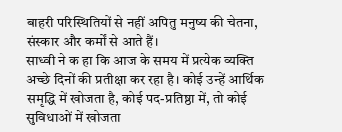बाहरी परिस्थितियों से नहीं अपितु मनुष्य की चेतना, संस्कार और कर्मों से आते हैं।
साध्वी ने क हा कि आज के समय में प्रत्येक व्यक्ति अच्छे दिनों की प्रतीक्षा कर रहा है। कोई उन्हें आर्थिक समृद्धि में खोजता है, कोई पद-प्रतिष्ठा में, तो कोई सुविधाओं में खोजता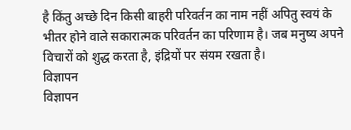है किंतु अच्छे दिन किसी बाहरी परिवर्तन का नाम नहीं अपितु स्वयं के भीतर होने वाले सकारात्मक परिवर्तन का परिणाम है। जब मनुष्य अपने विचारों को शुद्ध करता है, इंद्रियों पर संयम रखता है।
विज्ञापन
विज्ञापन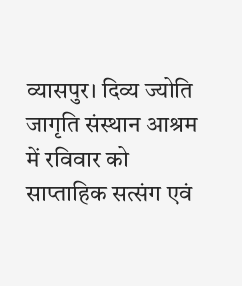व्यासपुर। दिव्य ज्योति जागृति संस्थान आश्रम में रविवार को साप्ताहिक सत्संग एवं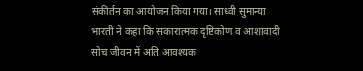संकीर्तन का आयोजन किया गया। साध्वी सुमान्या भारती ने कहा कि सकारात्मक दृष्टिकोण व आशावादी सोच जीवन में अति आवश्यक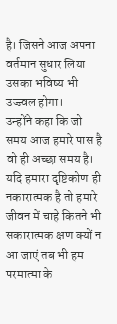है। जिसने आज अपना वर्तमान सुधार लिया उसका भविष्य भी उज्ज्वल होगा।
उन्होंने कहा कि जो समय आज हमारे पास है वो ही अच्छा समय है। यदि हमारा दृष्टिकोण ही नकारात्मक है तो हमारे जीवन में चाहे कितने भी सकारात्मक क्षण क्यों न आ जाएं तब भी हम परमात्मा के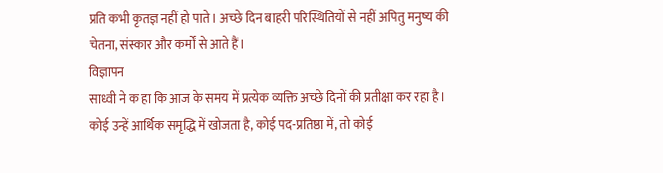प्रति कभी कृतज्ञ नहीं हो पाते। अच्छे दिन बाहरी परिस्थितियों से नहीं अपितु मनुष्य की चेतना, संस्कार और कर्मों से आते हैं।
विज्ञापन
साध्वी ने क हा कि आज के समय में प्रत्येक व्यक्ति अच्छे दिनों की प्रतीक्षा कर रहा है। कोई उन्हें आर्थिक समृद्धि में खोजता है, कोई पद-प्रतिष्ठा में, तो कोई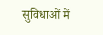सुविधाओं में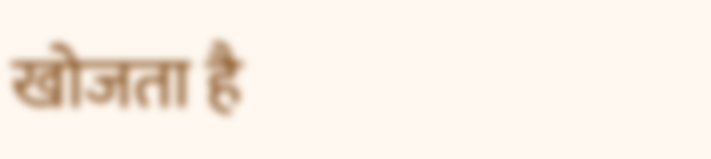खोजता है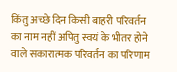किंतु अच्छे दिन किसी बाहरी परिवर्तन का नाम नहीं अपितु स्वयं के भीतर होने वाले सकारात्मक परिवर्तन का परिणाम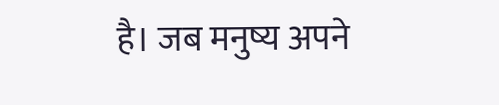है। जब मनुष्य अपने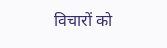विचारों को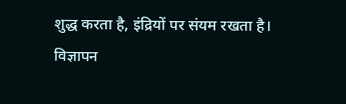शुद्ध करता है, इंद्रियों पर संयम रखता है।
विज्ञापन